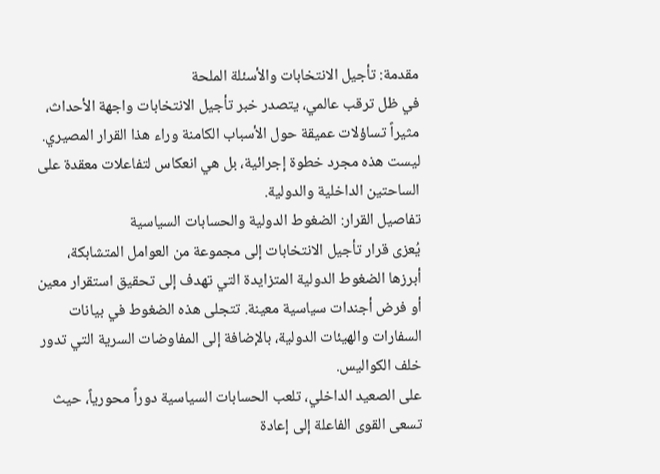مقدمة: تأجيل الانتخابات والأسئلة الملحة
في ظل ترقب عالمي، يتصدر خبر تأجيل الانتخابات واجهة الأحداث، مثيراً تساؤلات عميقة حول الأسباب الكامنة وراء هذا القرار المصيري. ليست هذه مجرد خطوة إجرائية، بل هي انعكاس لتفاعلات معقدة على الساحتين الداخلية والدولية.
تفاصيل القرار: الضغوط الدولية والحسابات السياسية
يُعزى قرار تأجيل الانتخابات إلى مجموعة من العوامل المتشابكة، أبرزها الضغوط الدولية المتزايدة التي تهدف إلى تحقيق استقرار معين أو فرض أجندات سياسية معينة. تتجلى هذه الضغوط في بيانات السفارات والهيئات الدولية، بالإضافة إلى المفاوضات السرية التي تدور خلف الكواليس.
على الصعيد الداخلي، تلعب الحسابات السياسية دوراً محورياً، حيث تسعى القوى الفاعلة إلى إعادة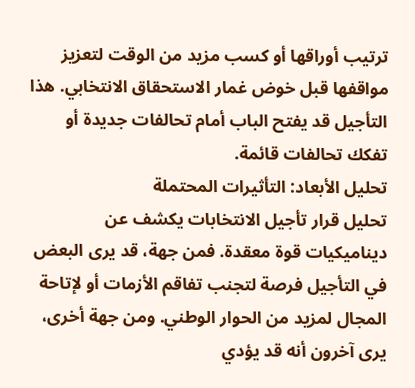ترتيب أوراقها أو كسب مزيد من الوقت لتعزيز مواقفها قبل خوض غمار الاستحقاق الانتخابي. هذا التأجيل قد يفتح الباب أمام تحالفات جديدة أو تفكك تحالفات قائمة.
تحليل الأبعاد: التأثيرات المحتملة
تحليل قرار تأجيل الانتخابات يكشف عن ديناميكيات قوة معقدة. فمن جهة، قد يرى البعض في التأجيل فرصة لتجنب تفاقم الأزمات أو لإتاحة المجال لمزيد من الحوار الوطني. ومن جهة أخرى، يرى آخرون أنه قد يؤدي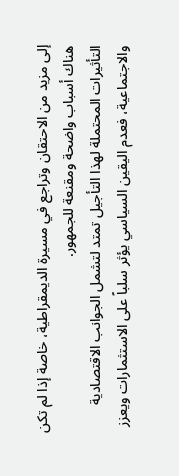إلى مزيد من الاحتقان وتراجع في مسيرة الديمقراطية، خاصة إذا لم تكن هناك أسباب واضحة ومقنعة للجمهور.
التأثيرات المحتملة لهذا التأجيل تمتد لتشمل الجوانب الاقتصادية والاجتماعية، فعدم اليقين السياسي يؤثر سلباً على الاستثمارات ويعزز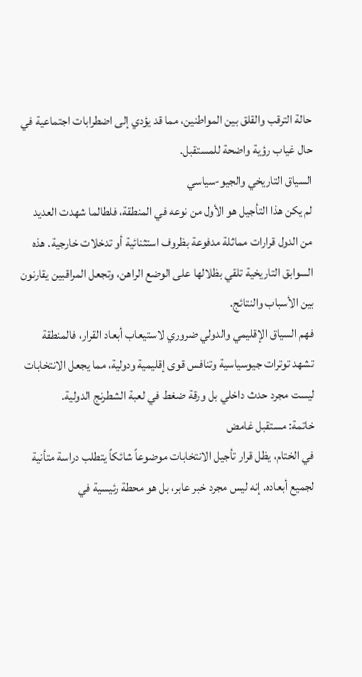حالة الترقب والقلق بين المواطنين، مما قد يؤدي إلى اضطرابات اجتماعية في حال غياب رؤية واضحة للمستقبل.
السياق التاريخي والجيو-سياسي
لم يكن هذا التأجيل هو الأول من نوعه في المنطقة، فلطالما شهدت العديد من الدول قرارات مماثلة مدفوعة بظروف استثنائية أو تدخلات خارجية. هذه السوابق التاريخية تلقي بظلالها على الوضع الراهن، وتجعل المراقبين يقارنون بين الأسباب والنتائج.
فهم السياق الإقليمي والدولي ضروري لاستيعاب أبعاد القرار، فالمنطقة تشهد توترات جيوسياسية وتنافس قوى إقليمية ودولية، مما يجعل الانتخابات ليست مجرد حدث داخلي بل ورقة ضغط في لعبة الشطرنج الدولية.
خاتمة: مستقبل غامض
في الختام، يظل قرار تأجيل الانتخابات موضوعاً شائكاً يتطلب دراسة متأنية لجميع أبعاده. إنه ليس مجرد خبر عابر، بل هو محطة رئيسية في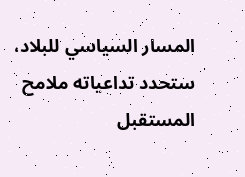المسار السياسي للبلاد، ستحدد تداعياته ملامح المستقبل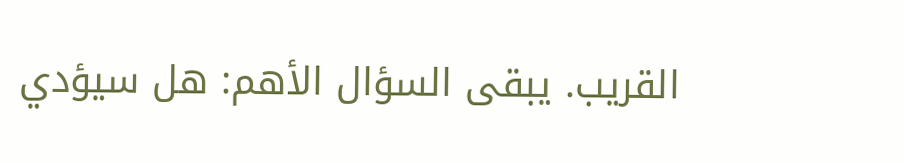القريب. يبقى السؤال الأهم: هل سيؤدي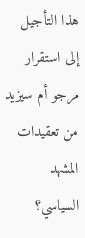هذا التأجيل إلى استقرار مرجو أم سيزيد من تعقيدات المشهد السياسي؟